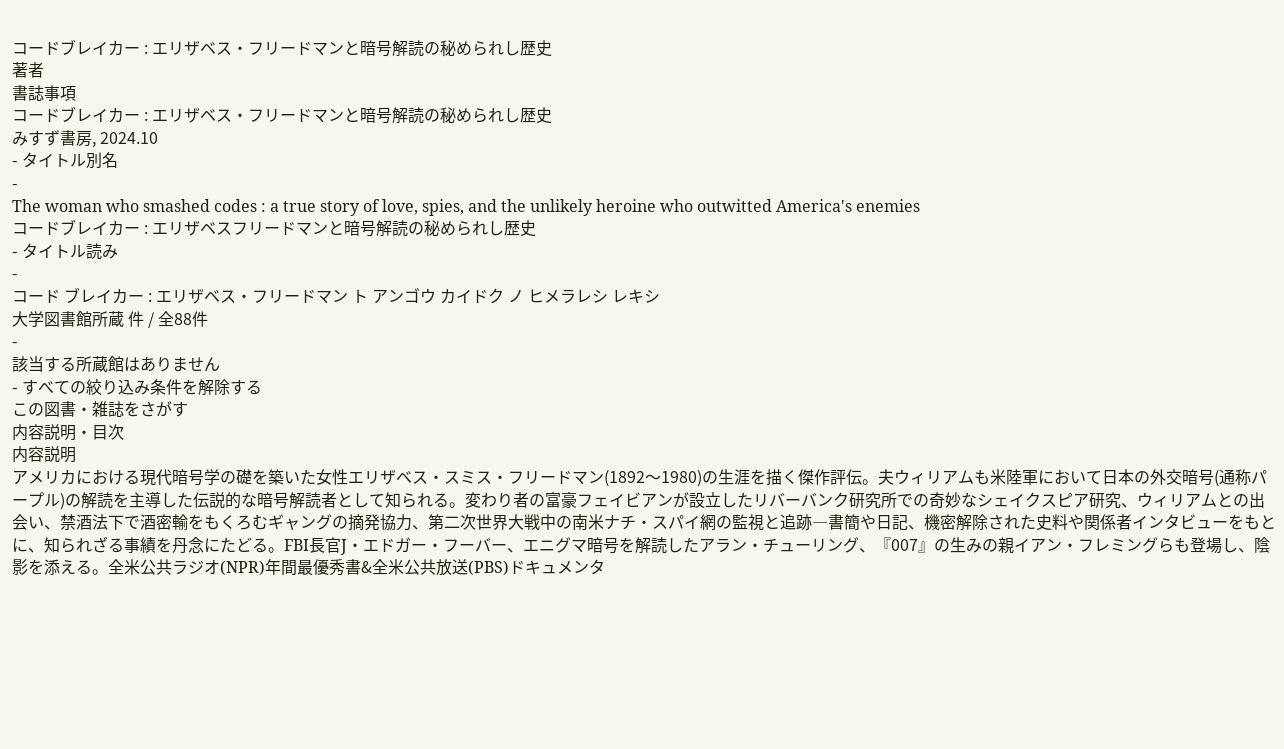コードブレイカー : エリザベス・フリードマンと暗号解読の秘められし歴史
著者
書誌事項
コードブレイカー : エリザベス・フリードマンと暗号解読の秘められし歴史
みすず書房, 2024.10
- タイトル別名
-
The woman who smashed codes : a true story of love, spies, and the unlikely heroine who outwitted America's enemies
コードブレイカー : エリザベスフリードマンと暗号解読の秘められし歴史
- タイトル読み
-
コード ブレイカー : エリザベス・フリードマン ト アンゴウ カイドク ノ ヒメラレシ レキシ
大学図書館所蔵 件 / 全88件
-
該当する所蔵館はありません
- すべての絞り込み条件を解除する
この図書・雑誌をさがす
内容説明・目次
内容説明
アメリカにおける現代暗号学の礎を築いた女性エリザベス・スミス・フリードマン(1892〜1980)の生涯を描く傑作評伝。夫ウィリアムも米陸軍において日本の外交暗号(通称パープル)の解読を主導した伝説的な暗号解読者として知られる。変わり者の富豪フェイビアンが設立したリバーバンク研究所での奇妙なシェイクスピア研究、ウィリアムとの出会い、禁酒法下で酒密輸をもくろむギャングの摘発協力、第二次世界大戦中の南米ナチ・スパイ網の監視と追跡―書簡や日記、機密解除された史料や関係者インタビューをもとに、知られざる事績を丹念にたどる。FBI長官J・エドガー・フーバー、エニグマ暗号を解読したアラン・チューリング、『007』の生みの親イアン・フレミングらも登場し、陰影を添える。全米公共ラジオ(NPR)年間最優秀書&全米公共放送(PBS)ドキュメンタ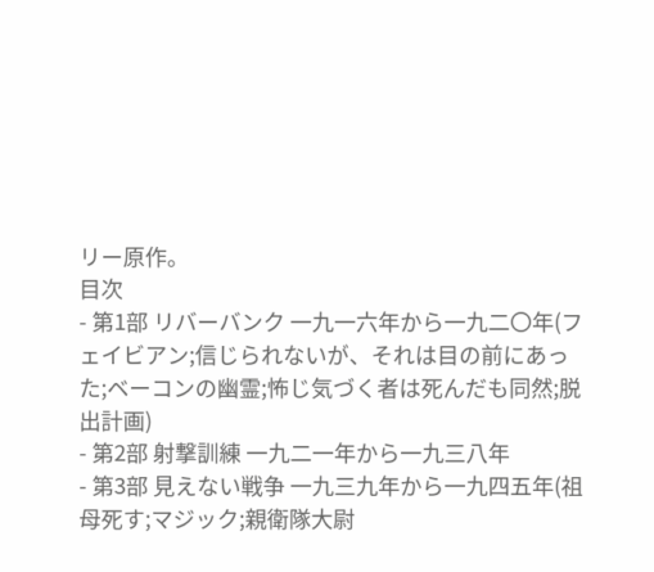リー原作。
目次
- 第1部 リバーバンク 一九一六年から一九二〇年(フェイビアン;信じられないが、それは目の前にあった;ベーコンの幽霊;怖じ気づく者は死んだも同然;脱出計画)
- 第2部 射撃訓練 一九二一年から一九三八年
- 第3部 見えない戦争 一九三九年から一九四五年(祖母死す;マジック;親衛隊大尉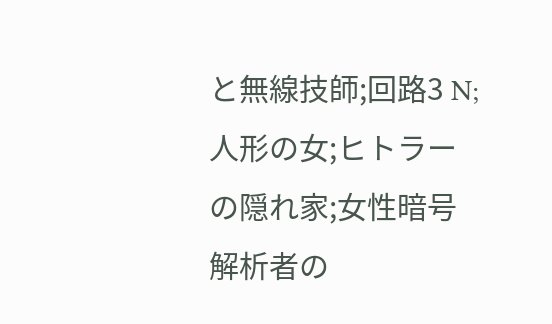と無線技師;回路3 N;人形の女;ヒトラーの隠れ家;女性暗号解析者の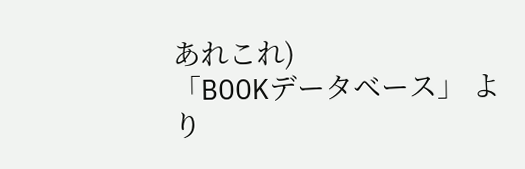あれこれ)
「BOOKデータベース」 より